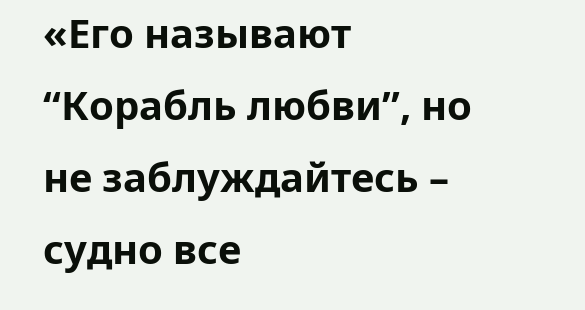«Его называют “Корабль любви”, но не заблуждайтесь – судно все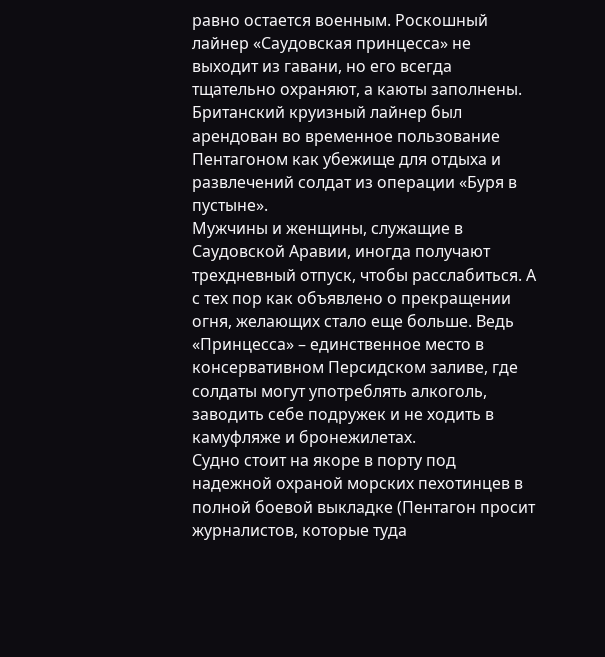равно остается военным. Роскошный лайнер «Саудовская принцесса» не выходит из гавани, но его всегда тщательно охраняют, а каюты заполнены. Британский круизный лайнер был арендован во временное пользование Пентагоном как убежище для отдыха и развлечений солдат из операции «Буря в пустыне».
Мужчины и женщины, служащие в Саудовской Аравии, иногда получают трехдневный отпуск, чтобы расслабиться. А с тех пор как объявлено о прекращении огня, желающих стало еще больше. Ведь «Принцесса» – единственное место в консервативном Персидском заливе, где солдаты могут употреблять алкоголь, заводить себе подружек и не ходить в камуфляже и бронежилетах.
Судно стоит на якоре в порту под надежной охраной морских пехотинцев в полной боевой выкладке (Пентагон просит журналистов, которые туда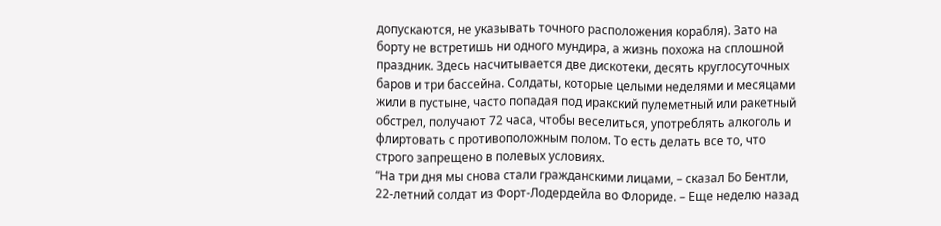допускаются, не указывать точного расположения корабля). Зато на борту не встретишь ни одного мундира, а жизнь похожа на сплошной праздник. Здесь насчитывается две дискотеки, десять круглосуточных баров и три бассейна. Солдаты, которые целыми неделями и месяцами жили в пустыне, часто попадая под иракский пулеметный или ракетный обстрел, получают 72 часа, чтобы веселиться, употреблять алкоголь и флиртовать с противоположным полом. То есть делать все то, что строго запрещено в полевых условиях.
“На три дня мы снова стали гражданскими лицами, – сказал Бо Бентли, 22-летний солдат из Форт-Лодердейла во Флориде. – Еще неделю назад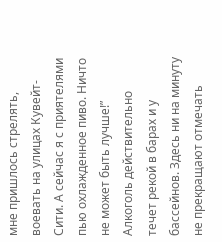мне пришлось стрелять, воевать на улицах Кувейт-Сити. А сейчас я с приятелями пью охлажденное пиво. Ничто не может быть лучше!”
Алкоголь действительно течет рекой в барах и у бассейнов. Здесь ни на минуту не прекращают отмечать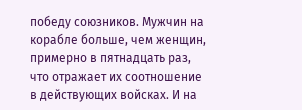победу союзников. Мужчин на корабле больше, чем женщин, примерно в пятнадцать раз, что отражает их соотношение в действующих войсках. И на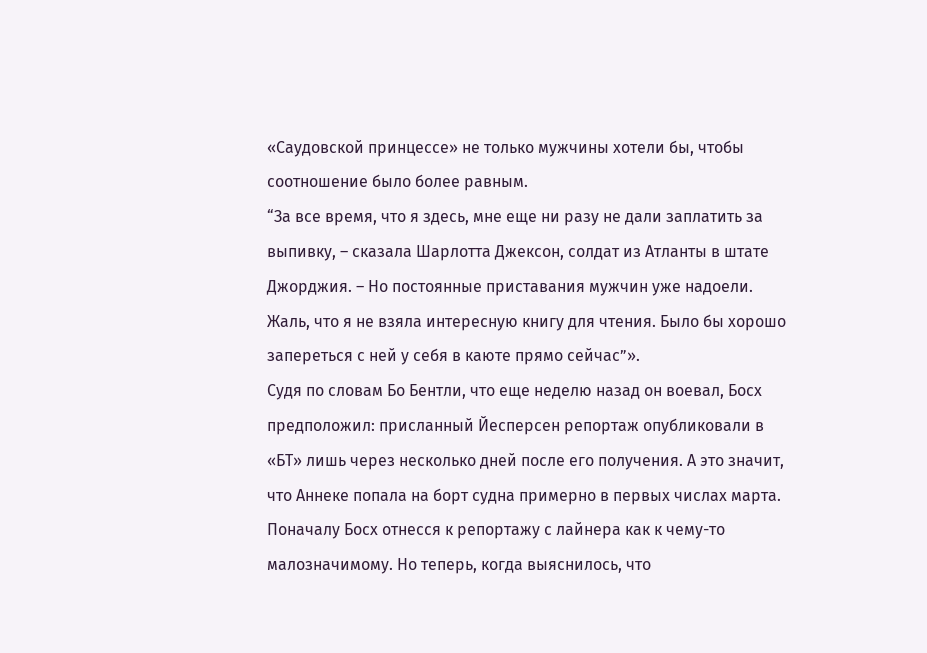«Саудовской принцессе» не только мужчины хотели бы, чтобы соотношение было более равным.
“За все время, что я здесь, мне еще ни разу не дали заплатить за выпивку, – сказала Шарлотта Джексон, солдат из Атланты в штате Джорджия. – Но постоянные приставания мужчин уже надоели. Жаль, что я не взяла интересную книгу для чтения. Было бы хорошо запереться с ней у себя в каюте прямо сейчас”».
Судя по словам Бо Бентли, что еще неделю назад он воевал, Босх предположил: присланный Йесперсен репортаж опубликовали в «БТ» лишь через несколько дней после его получения. А это значит, что Аннеке попала на борт судна примерно в первых числах марта.
Поначалу Босх отнесся к репортажу с лайнера как к чему-то малозначимому. Но теперь, когда выяснилось, что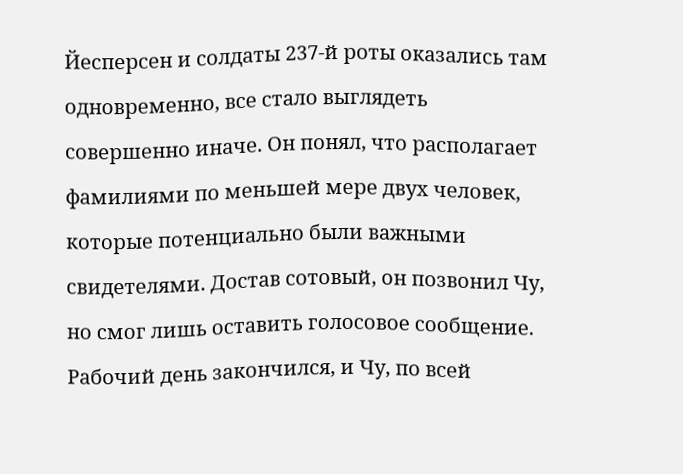Йесперсен и солдаты 237-й роты оказались там одновременно, все стало выглядеть совершенно иначе. Он понял, что располагает фамилиями по меньшей мере двух человек, которые потенциально были важными свидетелями. Достав сотовый, он позвонил Чу, но смог лишь оставить голосовое сообщение. Рабочий день закончился, и Чу, по всей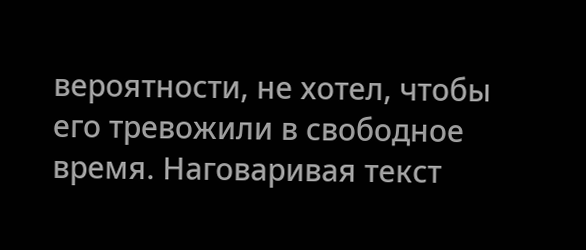вероятности, не хотел, чтобы его тревожили в свободное время. Наговаривая текст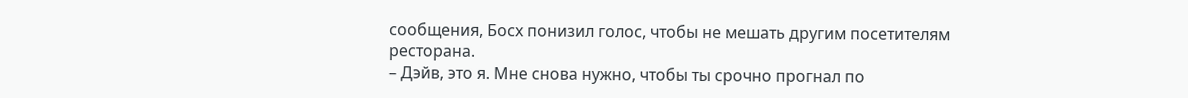сообщения, Босх понизил голос, чтобы не мешать другим посетителям ресторана.
– Дэйв, это я. Мне снова нужно, чтобы ты срочно прогнал по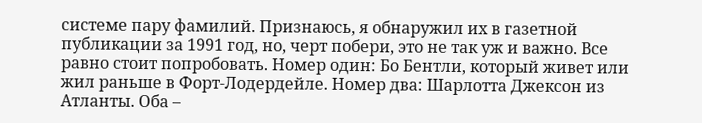системе пару фамилий. Признаюсь, я обнаружил их в газетной публикации за 1991 год, но, черт побери, это не так уж и важно. Все равно стоит попробовать. Номер один: Бо Бентли, который живет или жил раньше в Форт-Лодердейле. Номер два: Шарлотта Джексон из Атланты. Оба –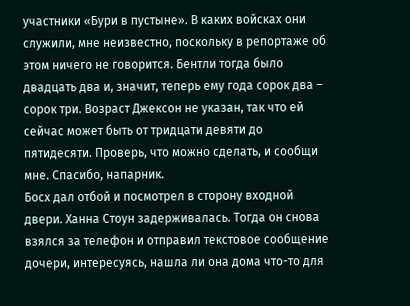участники «Бури в пустыне». В каких войсках они служили, мне неизвестно, поскольку в репортаже об этом ничего не говорится. Бентли тогда было двадцать два и, значит, теперь ему года сорок два – сорок три. Возраст Джексон не указан, так что ей сейчас может быть от тридцати девяти до пятидесяти. Проверь, что можно сделать, и сообщи мне. Спасибо, напарник.
Босх дал отбой и посмотрел в сторону входной двери. Ханна Стоун задерживалась. Тогда он снова взялся за телефон и отправил текстовое сообщение дочери, интересуясь, нашла ли она дома что-то для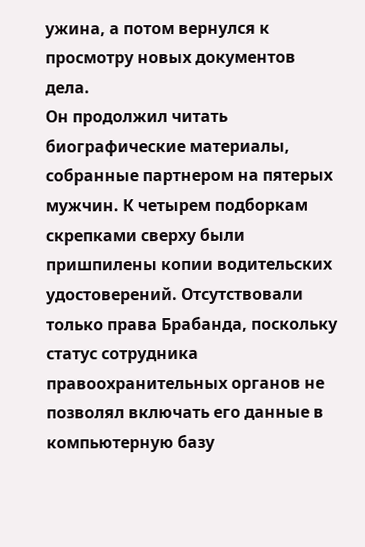ужина, а потом вернулся к просмотру новых документов дела.
Он продолжил читать биографические материалы, собранные партнером на пятерых мужчин. К четырем подборкам скрепками сверху были пришпилены копии водительских удостоверений. Отсутствовали только права Брабанда, поскольку статус сотрудника правоохранительных органов не позволял включать его данные в компьютерную базу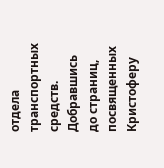отдела транспортных средств. Добравшись до страниц, посвященных Кристоферу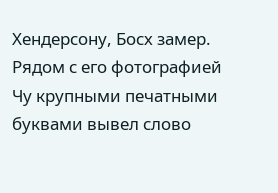Хендерсону, Босх замер. Рядом с его фотографией Чу крупными печатными буквами вывел слово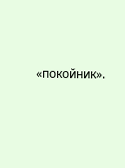«покойник».